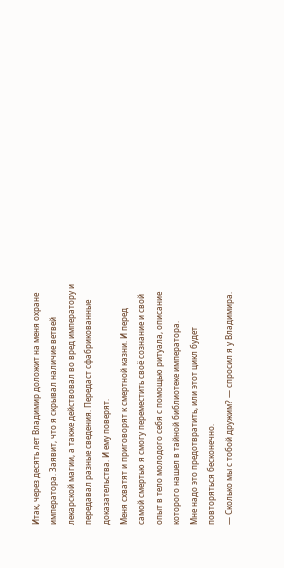Итак, через десять лет Владимир доложит на меня охране императора. Заявит, что я скрывал наличие ветвей лекарской магии, а также действовал во вред императору и передавал разные сведения. Передаст сфабрикованные доказательства. И ему поверят.
Меня схватят и приговорят к смертной казни. И перед самой смертью я смогу переместить своё сознание и свой опыт в тело молодого себя с помощью ритуала, описание которого нашел в тайной библиотеке императора.
Мне надо это предотвратить, или этот цикл будет повторяться бесконечно.
— Сколько мы с тобой дружим? — спросил я у Владимира.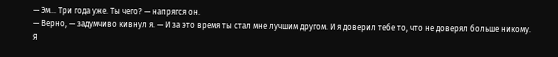— Эм… Три года уже. Ты чего? — напрягся он.
— Верно, — задумчиво кивнул я. — И за это время ты стал мне лучшим другом. И я доверил тебе то, что не доверял больше никому.
Я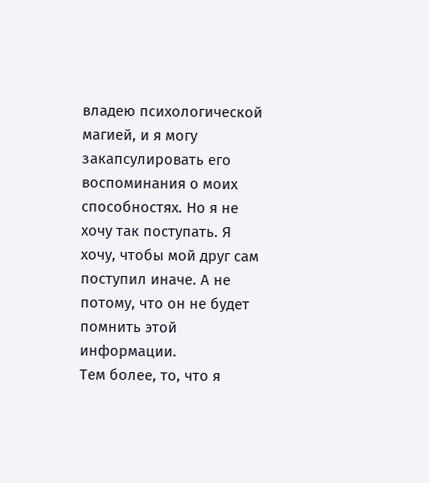владею психологической магией, и я могу закапсулировать его воспоминания о моих способностях. Но я не хочу так поступать. Я хочу, чтобы мой друг сам поступил иначе. А не потому, что он не будет помнить этой информации.
Тем более, то, что я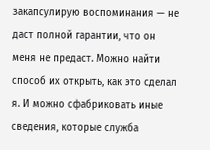закапсулирую воспоминания — не даст полной гарантии, что он меня не предаст. Можно найти способ их открыть, как это сделал я. И можно сфабриковать иные сведения, которые служба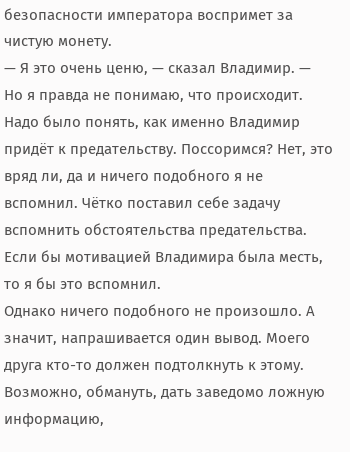безопасности императора воспримет за чистую монету.
— Я это очень ценю, — сказал Владимир. — Но я правда не понимаю, что происходит.
Надо было понять, как именно Владимир придёт к предательству. Поссоримся? Нет, это вряд ли, да и ничего подобного я не вспомнил. Чётко поставил себе задачу вспомнить обстоятельства предательства. Если бы мотивацией Владимира была месть, то я бы это вспомнил.
Однако ничего подобного не произошло. А значит, напрашивается один вывод. Моего друга кто-то должен подтолкнуть к этому. Возможно, обмануть, дать заведомо ложную информацию,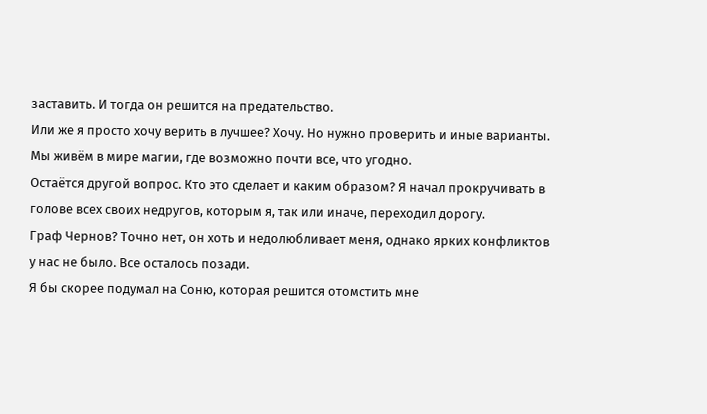заставить. И тогда он решится на предательство.
Или же я просто хочу верить в лучшее? Хочу. Но нужно проверить и иные варианты. Мы живём в мире магии, где возможно почти все, что угодно.
Остаётся другой вопрос. Кто это сделает и каким образом? Я начал прокручивать в голове всех своих недругов, которым я, так или иначе, переходил дорогу.
Граф Чернов? Точно нет, он хоть и недолюбливает меня, однако ярких конфликтов у нас не было. Все осталось позади.
Я бы скорее подумал на Соню, которая решится отомстить мне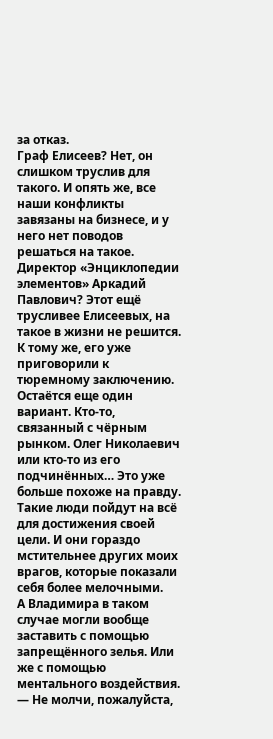за отказ.
Граф Елисеев? Нет, он слишком труслив для такого. И опять же, все наши конфликты завязаны на бизнесе, и у него нет поводов решаться на такое.
Директор «Энциклопедии элементов» Аркадий Павлович? Этот ещё трусливее Елисеевых, на такое в жизни не решится. К тому же, его уже приговорили к тюремному заключению.
Остаётся еще один вариант. Кто-то, связанный с чёрным рынком. Олег Николаевич или кто-то из его подчинённых… Это уже больше похоже на правду. Такие люди пойдут на всё для достижения своей цели. И они гораздо мстительнее других моих врагов, которые показали себя более мелочными.
А Владимира в таком случае могли вообще заставить с помощью запрещённого зелья. Или же с помощью ментального воздействия.
— Не молчи, пожалуйста,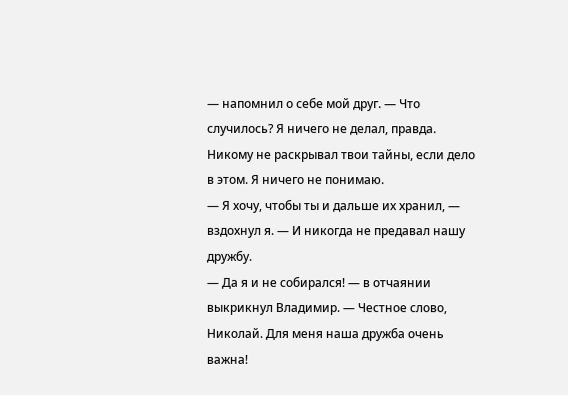— напомнил о себе мой друг. — Что случилось? Я ничего не делал, правда. Никому не раскрывал твои тайны, если дело в этом. Я ничего не понимаю.
— Я хочу, чтобы ты и дальше их хранил, — вздохнул я. — И никогда не предавал нашу дружбу.
— Да я и не собирался! — в отчаянии выкрикнул Владимир. — Честное слово, Николай. Для меня наша дружба очень важна!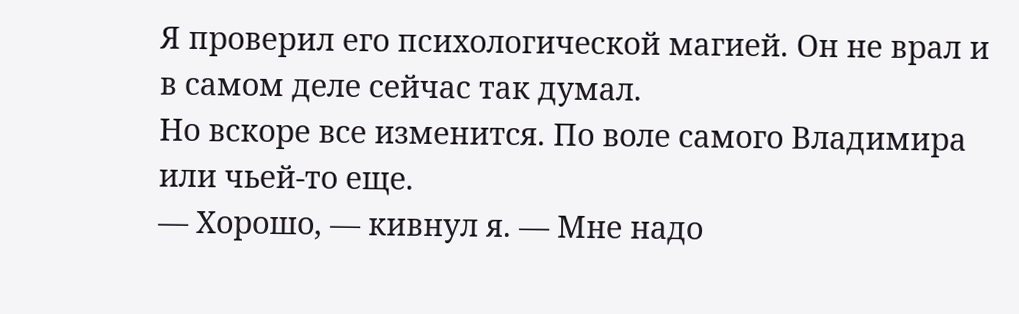Я проверил его психологической магией. Он не врал и в самом деле сейчас так думал.
Но вскоре все изменится. По воле самого Владимира или чьей-то еще.
— Хорошо, — кивнул я. — Мне надо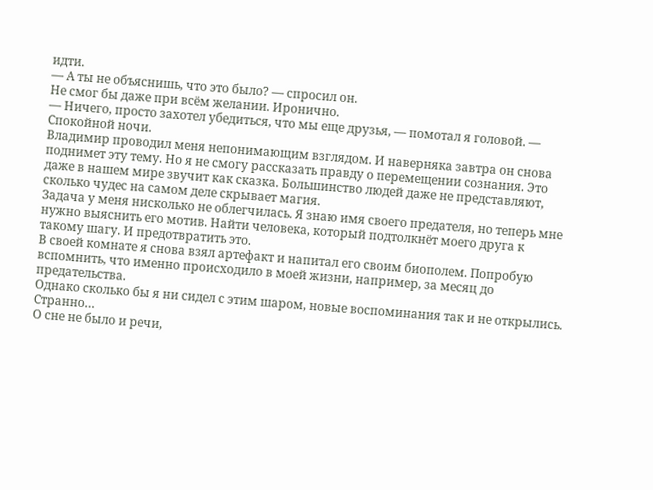идти.
— А ты не объяснишь, что это было? — спросил он.
Не смог бы даже при всём желании. Иронично.
— Ничего, просто захотел убедиться, что мы еще друзья, — помотал я головой. — Спокойной ночи.
Владимир проводил меня непонимающим взглядом. И наверняка завтра он снова поднимет эту тему. Но я не смогу рассказать правду о перемещении сознания. Это даже в нашем мире звучит как сказка. Большинство людей даже не представляют, сколько чудес на самом деле скрывает магия.
Задача у меня нисколько не облегчилась. Я знаю имя своего предателя, но теперь мне нужно выяснить его мотив. Найти человека, который подтолкнёт моего друга к такому шагу. И предотвратить это.
В своей комнате я снова взял артефакт и напитал его своим биополем. Попробую вспомнить, что именно происходило в моей жизни, например, за месяц до предательства.
Однако сколько бы я ни сидел с этим шаром, новые воспоминания так и не открылись. Странно…
О сне не было и речи,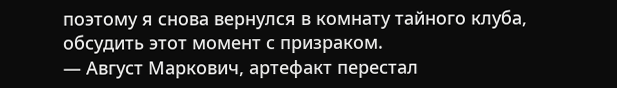поэтому я снова вернулся в комнату тайного клуба, обсудить этот момент с призраком.
— Август Маркович, артефакт перестал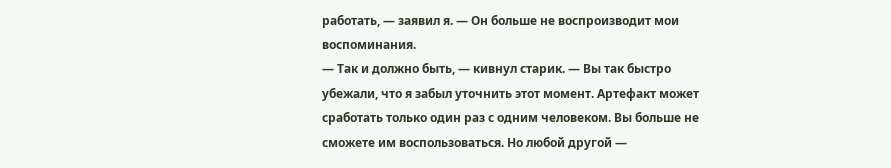работать, — заявил я. — Он больше не воспроизводит мои воспоминания.
— Так и должно быть, — кивнул старик. — Вы так быстро убежали, что я забыл уточнить этот момент. Артефакт может сработать только один раз с одним человеком. Вы больше не сможете им воспользоваться. Но любой другой —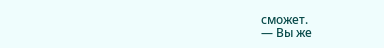сможет.
— Вы же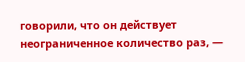говорили, что он действует неограниченное количество раз, —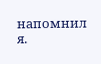напомнил я.